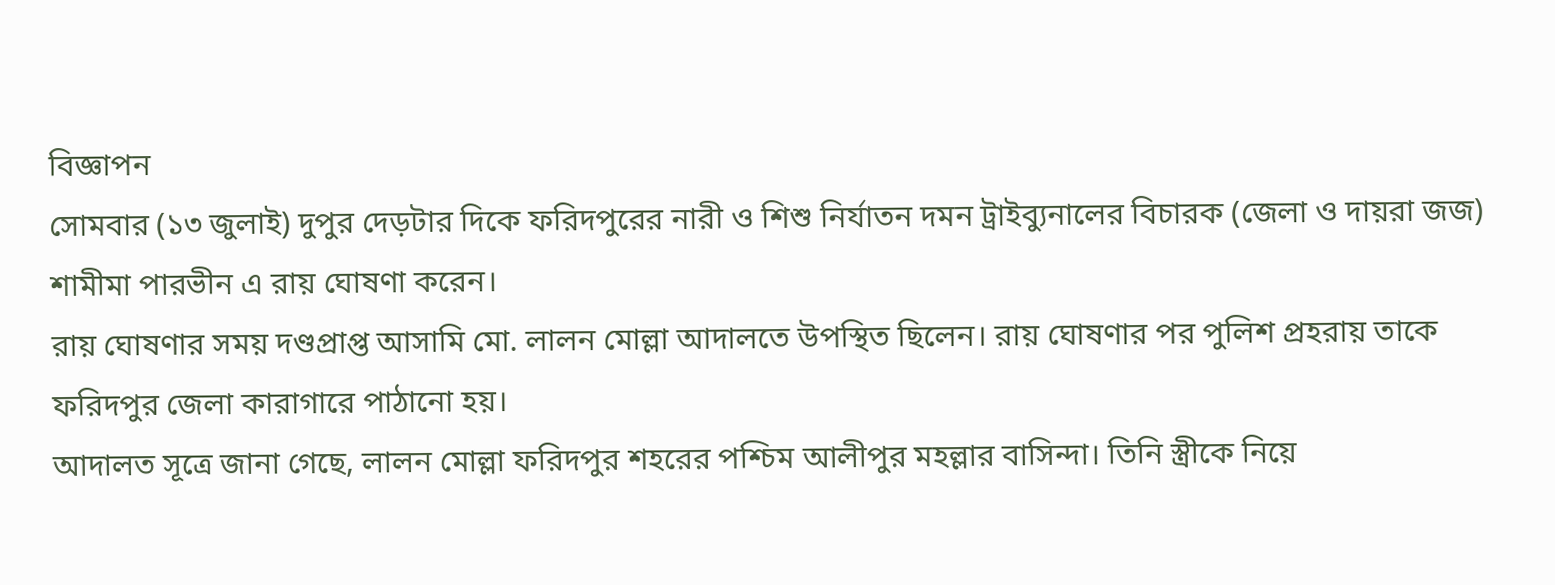বিজ্ঞাপন
সোমবার (১৩ জুলাই) দুপুর দেড়টার দিকে ফরিদপুরের নারী ও শিশু নির্যাতন দমন ট্রাইব্যুনালের বিচারক (জেলা ও দায়রা জজ) শামীমা পারভীন এ রায় ঘোষণা করেন।
রায় ঘোষণার সময় দণ্ডপ্রাপ্ত আসামি মো. লালন মোল্লা আদালতে উপস্থিত ছিলেন। রায় ঘোষণার পর পুলিশ প্রহরায় তাকে ফরিদপুর জেলা কারাগারে পাঠানো হয়।
আদালত সূত্রে জানা গেছে, লালন মোল্লা ফরিদপুর শহরের পশ্চিম আলীপুর মহল্লার বাসিন্দা। তিনি স্ত্রীকে নিয়ে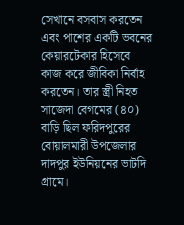সেখানে বসবাস করতেন এবং পাশের একটি ভবনের কেয়ারটেকার হিসেবে কাজ করে জীবিকা নির্বাহ করতেন। তার স্ত্রী নিহত সাজেদা বেগমের (৪০) বাড়ি ছিল ফরিদপুরের বোয়ালমারী উপজেলার দাদপুর ইউনিয়নের ভাটদি গ্রামে।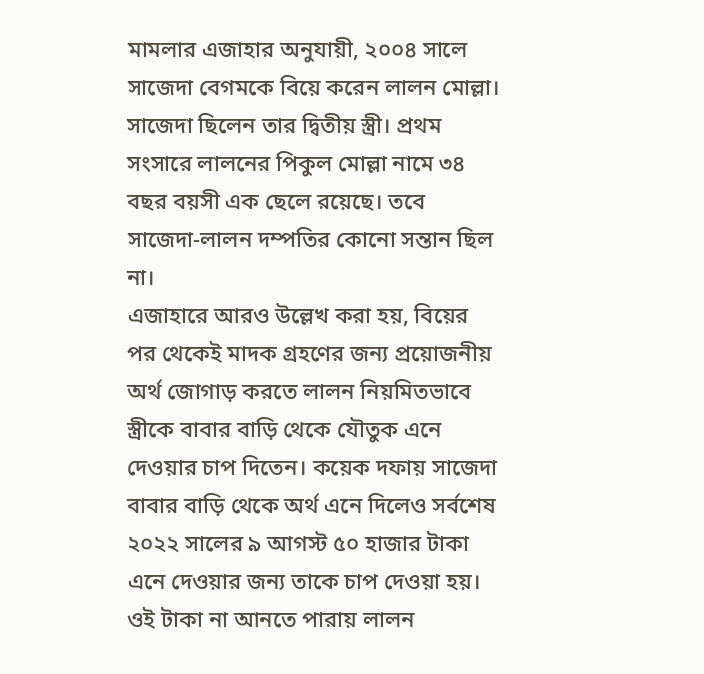মামলার এজাহার অনুযায়ী, ২০০৪ সালে সাজেদা বেগমকে বিয়ে করেন লালন মোল্লা। সাজেদা ছিলেন তার দ্বিতীয় স্ত্রী। প্রথম সংসারে লালনের পিকুল মোল্লা নামে ৩৪ বছর বয়সী এক ছেলে রয়েছে। তবে সাজেদা-লালন দম্পতির কোনো সন্তান ছিল না।
এজাহারে আরও উল্লেখ করা হয়, বিয়ের পর থেকেই মাদক গ্রহণের জন্য প্রয়োজনীয় অর্থ জোগাড় করতে লালন নিয়মিতভাবে স্ত্রীকে বাবার বাড়ি থেকে যৌতুক এনে দেওয়ার চাপ দিতেন। কয়েক দফায় সাজেদা বাবার বাড়ি থেকে অর্থ এনে দিলেও সর্বশেষ ২০২২ সালের ৯ আগস্ট ৫০ হাজার টাকা এনে দেওয়ার জন্য তাকে চাপ দেওয়া হয়। ওই টাকা না আনতে পারায় লালন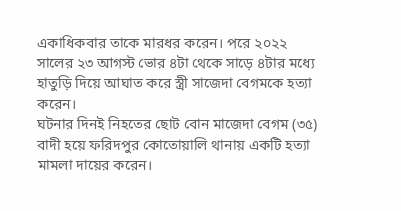একাধিকবার তাকে মারধর করেন। পরে ২০২২ সালের ২৩ আগস্ট ভোর ৪টা থেকে সাড়ে ৪টার মধ্যে হাতুড়ি দিয়ে আঘাত করে স্ত্রী সাজেদা বেগমকে হত্যা করেন।
ঘটনার দিনই নিহতের ছোট বোন মাজেদা বেগম (৩৫) বাদী হয়ে ফরিদপুর কোতোয়ালি থানায় একটি হত্যা মামলা দায়ের করেন।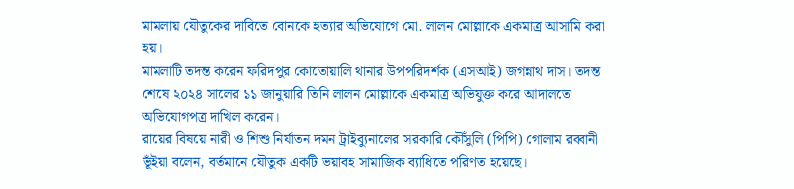মামলায় যৌতুকের দাবিতে বোনকে হত্যার অভিযোগে মো. লালন মোল্লাকে একমাত্র আসামি করা হয়।
মামলাটি তদন্ত করেন ফরিদপুর কোতোয়ালি থানার উপপরিদর্শক (এসআই) জগন্নাথ দাস। তদন্ত শেষে ২০২৪ সালের ১১ জানুয়ারি তিনি লালন মোল্লাকে একমাত্র অভিযুক্ত করে আদালতে অভিযোগপত্র দাখিল করেন।
রায়ের বিষয়ে নারী ও শিশু নির্যাতন দমন ট্রাইব্যুনালের সরকারি কৌঁসুলি (পিপি) গোলাম রব্বানী ভূঁইয়া বলেন, বর্তমানে যৌতুক একটি ভয়াবহ সামাজিক ব্যাধিতে পরিণত হয়েছে।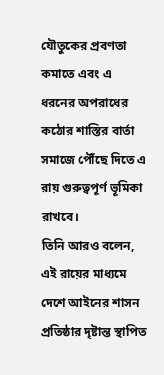যৌতুকের প্রবণতা কমাতে এবং এ ধরনের অপরাধের কঠোর শাস্তির বার্তা সমাজে পৌঁছে দিতে এ রায় গুরুত্বপূর্ণ ভূমিকা রাখবে।
তিনি আরও বলেন, এই রায়ের মাধ্যমে দেশে আইনের শাসন প্রতিষ্ঠার দৃষ্টান্ত স্থাপিত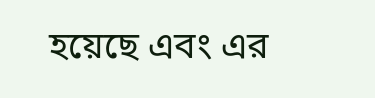হয়েছে এবং এর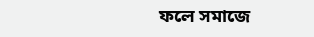ফলে সমাজে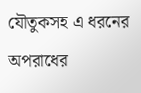যৌতুকসহ এ ধরনের অপরাধের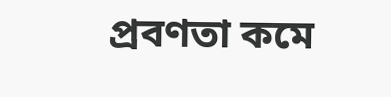প্রবণতা কমে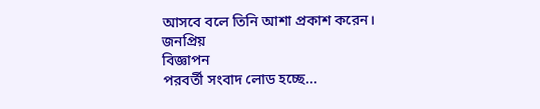আসবে বলে তিনি আশা প্রকাশ করেন।
জনপ্রিয়
বিজ্ঞাপন
পরবর্তী সংবাদ লোড হচ্ছে...